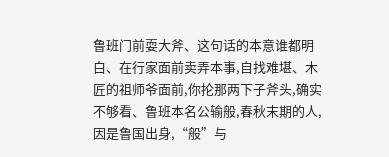鲁班门前耍大斧、这句话的本意谁都明白、在行家面前卖弄本事,自找难堪、木匠的祖师爷面前,你抡那两下子斧头,确实不够看、鲁班本名公输般,春秋末期的人,因是鲁国出身,“般”与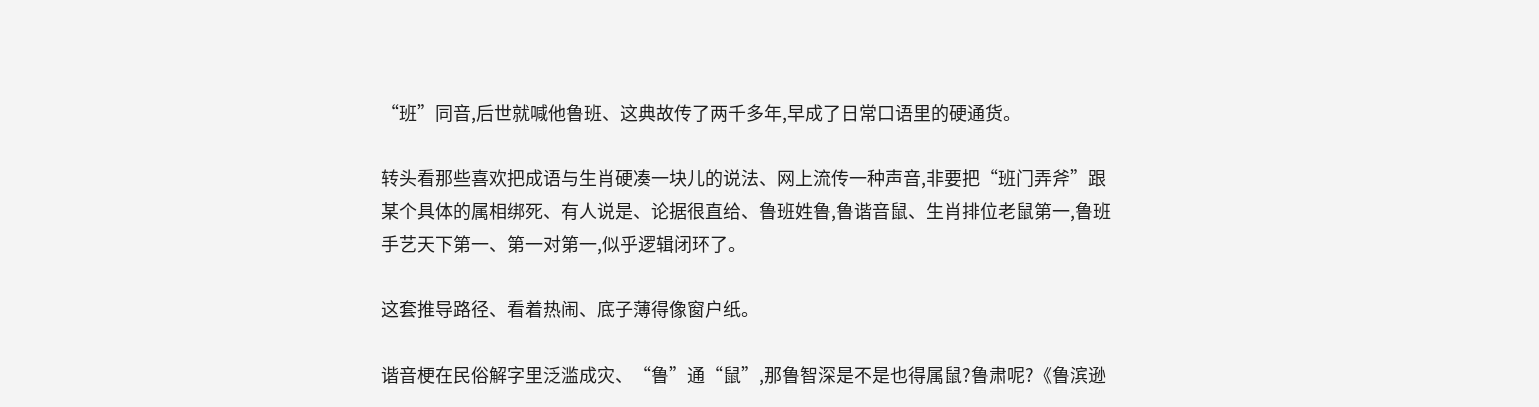“班”同音,后世就喊他鲁班、这典故传了两千多年,早成了日常口语里的硬通货。

转头看那些喜欢把成语与生肖硬凑一块儿的说法、网上流传一种声音,非要把“班门弄斧”跟某个具体的属相绑死、有人说是、论据很直给、鲁班姓鲁,鲁谐音鼠、生肖排位老鼠第一,鲁班手艺天下第一、第一对第一,似乎逻辑闭环了。

这套推导路径、看着热闹、底子薄得像窗户纸。

谐音梗在民俗解字里泛滥成灾、“鲁”通“鼠”,那鲁智深是不是也得属鼠?鲁肃呢?《鲁滨逊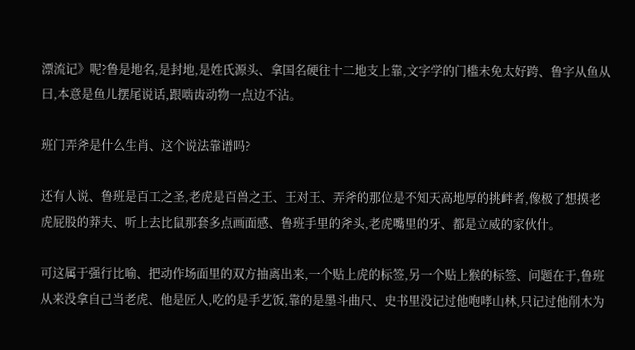漂流记》呢?鲁是地名,是封地,是姓氏源头、拿国名硬往十二地支上靠,文字学的门槛未免太好跨、鲁字从鱼从曰,本意是鱼儿摆尾说话,跟啮齿动物一点边不沾。

班门弄斧是什么生肖、这个说法靠谱吗?

还有人说、鲁班是百工之圣,老虎是百兽之王、王对王、弄斧的那位是不知天高地厚的挑衅者,像极了想摸老虎屁股的莽夫、听上去比鼠那套多点画面感、鲁班手里的斧头,老虎嘴里的牙、都是立威的家伙什。

可这属于强行比喻、把动作场面里的双方抽离出来,一个贴上虎的标签,另一个贴上猴的标签、问题在于,鲁班从来没拿自己当老虎、他是匠人,吃的是手艺饭,靠的是墨斗曲尺、史书里没记过他咆哮山林,只记过他削木为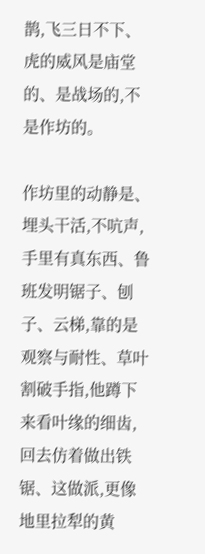鹊,飞三日不下、虎的威风是庙堂的、是战场的,不是作坊的。

作坊里的动静是、埋头干活,不吭声,手里有真东西、鲁班发明锯子、刨子、云梯,靠的是观察与耐性、草叶割破手指,他蹲下来看叶缘的细齿,回去仿着做出铁锯、这做派,更像地里拉犁的黄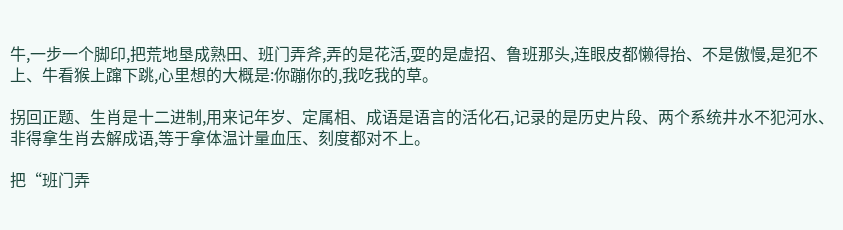牛,一步一个脚印,把荒地垦成熟田、班门弄斧,弄的是花活,耍的是虚招、鲁班那头,连眼皮都懒得抬、不是傲慢,是犯不上、牛看猴上蹿下跳,心里想的大概是:你蹦你的,我吃我的草。

拐回正题、生肖是十二进制,用来记年岁、定属相、成语是语言的活化石,记录的是历史片段、两个系统井水不犯河水、非得拿生肖去解成语,等于拿体温计量血压、刻度都对不上。

把“班门弄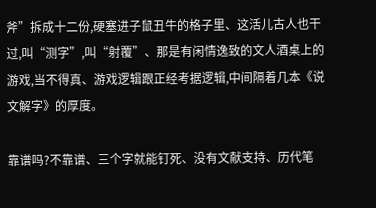斧”拆成十二份,硬塞进子鼠丑牛的格子里、这活儿古人也干过,叫“测字”,叫“射覆”、那是有闲情逸致的文人酒桌上的游戏,当不得真、游戏逻辑跟正经考据逻辑,中间隔着几本《说文解字》的厚度。

靠谱吗?不靠谱、三个字就能钉死、没有文献支持、历代笔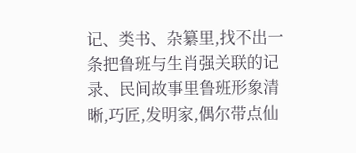记、类书、杂纂里,找不出一条把鲁班与生肖强关联的记录、民间故事里鲁班形象清晰,巧匠,发明家,偶尔带点仙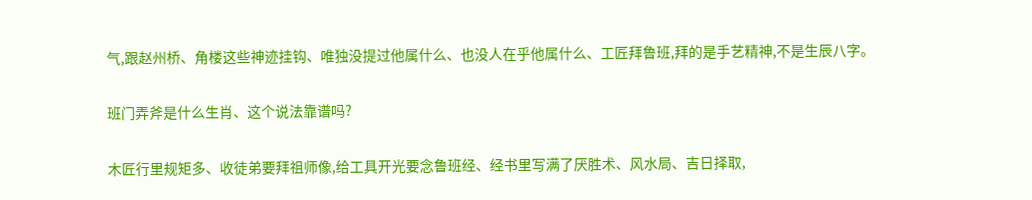气,跟赵州桥、角楼这些神迹挂钩、唯独没提过他属什么、也没人在乎他属什么、工匠拜鲁班,拜的是手艺精神,不是生辰八字。

班门弄斧是什么生肖、这个说法靠谱吗?

木匠行里规矩多、收徒弟要拜祖师像,给工具开光要念鲁班经、经书里写满了厌胜术、风水局、吉日择取,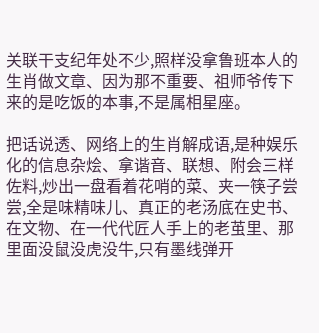关联干支纪年处不少,照样没拿鲁班本人的生肖做文章、因为那不重要、祖师爷传下来的是吃饭的本事,不是属相星座。

把话说透、网络上的生肖解成语,是种娱乐化的信息杂烩、拿谐音、联想、附会三样佐料,炒出一盘看着花哨的菜、夹一筷子尝尝,全是味精味儿、真正的老汤底在史书、在文物、在一代代匠人手上的老茧里、那里面没鼠没虎没牛,只有墨线弹开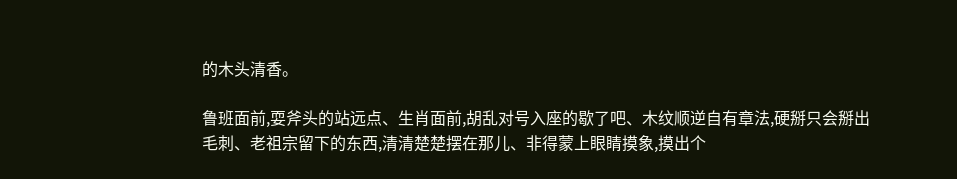的木头清香。

鲁班面前,耍斧头的站远点、生肖面前,胡乱对号入座的歇了吧、木纹顺逆自有章法,硬掰只会掰出毛刺、老祖宗留下的东西,清清楚楚摆在那儿、非得蒙上眼睛摸象,摸出个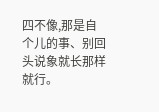四不像,那是自个儿的事、别回头说象就长那样就行。